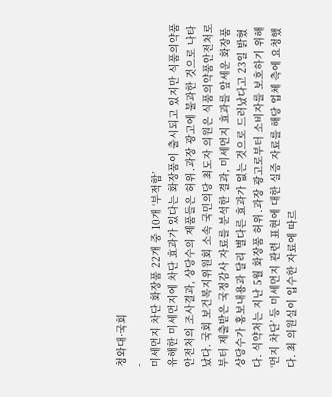청와대·국회
-
미세먼지 차단 화장품 22개 중 10개 ‘부적합’
유해한 미세먼지에 차단 효과가 있다는 화장품이 출시되고 있지만 식품의약품안전처의 조사결과, 상당수의 제품들은 허위․과장 광고에 불과한 것으로 나타났다. 국회 보건복지위원회 소속 국민의당 최도자 의원은 식품의약품안전처로부터 제출받은 국정감사 자료를 분석한 결과, 미세먼지 효과를 앞세운 화장품 상당수가 홍보내용과 달리 별다른 효과가 없는 것으로 드러났다고 23일 밝혔다. 식약처는 지난 5월 화장품 허위․과장 광고로부터 소비자를 보호하기 위해 ‘먼지 차단’ 등 미세먼지 관련 표현에 대한 실증 자료를 해당 업체 측에 요청했다. 최 의원실이 입수한 자료에 따르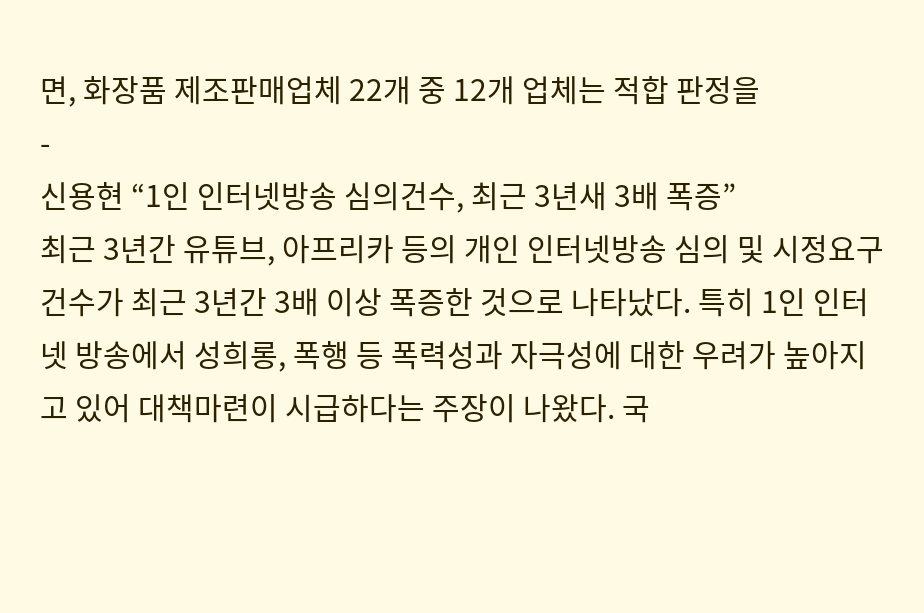면, 화장품 제조판매업체 22개 중 12개 업체는 적합 판정을
-
신용현 “1인 인터넷방송 심의건수, 최근 3년새 3배 폭증”
최근 3년간 유튜브, 아프리카 등의 개인 인터넷방송 심의 및 시정요구 건수가 최근 3년간 3배 이상 폭증한 것으로 나타났다. 특히 1인 인터넷 방송에서 성희롱, 폭행 등 폭력성과 자극성에 대한 우려가 높아지고 있어 대책마련이 시급하다는 주장이 나왔다. 국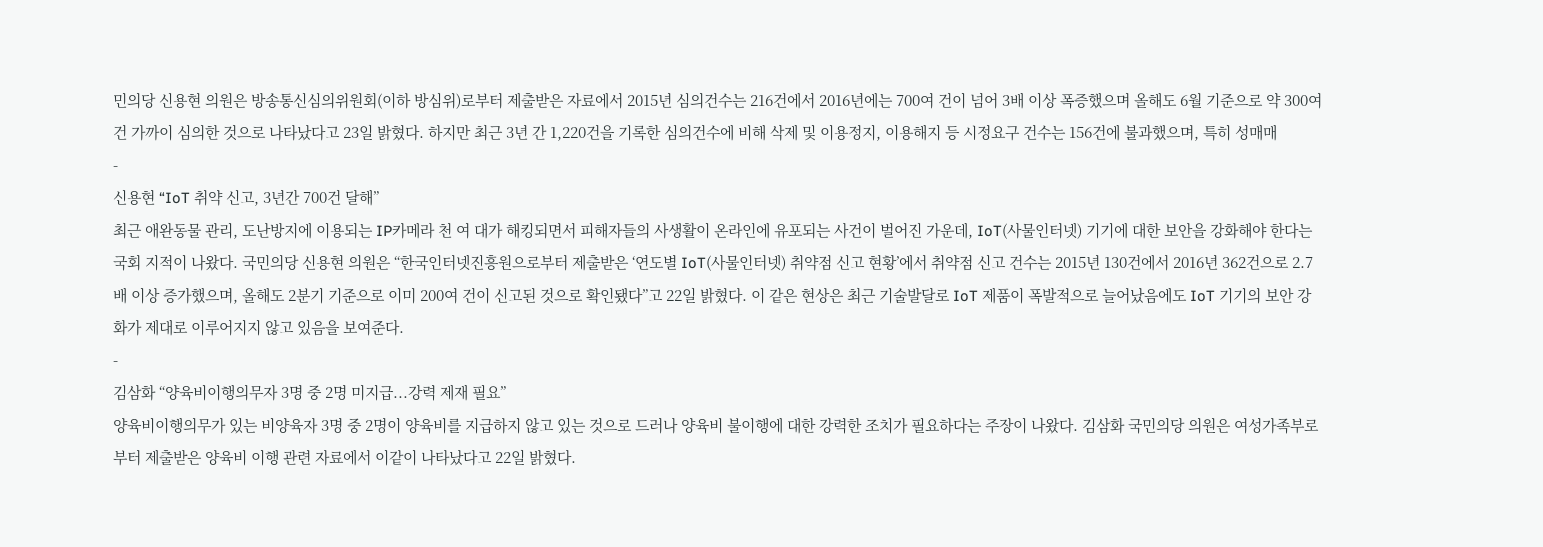민의당 신용현 의원은 방송통신심의위원회(이하 방심위)로부터 제출받은 자료에서 2015년 심의건수는 216건에서 2016년에는 700여 건이 넘어 3배 이상 폭증했으며 올해도 6월 기준으로 약 300여 건 가까이 심의한 것으로 나타났다고 23일 밝혔다. 하지만 최근 3년 간 1,220건을 기록한 심의건수에 비해 삭제 및 이용정지, 이용해지 등 시정요구 건수는 156건에 불과했으며, 특히 성매매
-
신용현 “IoT 취약 신고, 3년간 700건 달해”
최근 애완동물 관리, 도난방지에 이용되는 IP카메라 천 여 대가 해킹되면서 피해자들의 사생활이 온라인에 유포되는 사건이 벌어진 가운데, IoT(사물인터넷) 기기에 대한 보안을 강화해야 한다는 국회 지적이 나왔다. 국민의당 신용현 의원은 “한국인터넷진흥원으로부터 제출받은 ‘연도별 IoT(사물인터넷) 취약점 신고 현황’에서 취약점 신고 건수는 2015년 130건에서 2016년 362건으로 2.7배 이상 증가했으며, 올해도 2분기 기준으로 이미 200여 건이 신고된 것으로 확인됐다”고 22일 밝혔다. 이 같은 현상은 최근 기술발달로 IoT 제품이 폭발적으로 늘어났음에도 IoT 기기의 보안 강화가 제대로 이루어지지 않고 있음을 보여준다.
-
김삼화 “양육비이행의무자 3명 중 2명 미지급...강력 제재 필요”
양육비이행의무가 있는 비양육자 3명 중 2명이 양육비를 지급하지 않고 있는 것으로 드러나 양육비 불이행에 대한 강력한 조치가 필요하다는 주장이 나왔다. 김삼화 국민의당 의원은 여성가족부로부터 제출받은 양육비 이행 관련 자료에서 이같이 나타났다고 22일 밝혔다.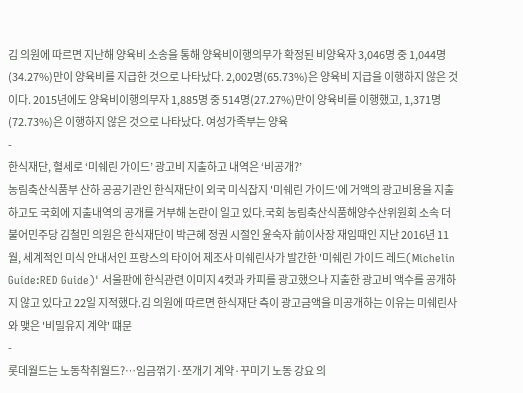김 의원에 따르면 지난해 양육비 소송을 통해 양육비이행의무가 확정된 비양육자 3,046명 중 1,044명(34.27%)만이 양육비를 지급한 것으로 나타났다. 2,002명(65.73%)은 양육비 지급을 이행하지 않은 것이다. 2015년에도 양육비이행의무자 1,885명 중 514명(27.27%)만이 양육비를 이행했고, 1,371명(72.73%)은 이행하지 않은 것으로 나타났다. 여성가족부는 양육
-
한식재단, 혈세로 ‘미쉐린 가이드’ 광고비 지출하고 내역은 ‘비공개?’
농림축산식품부 산하 공공기관인 한식재단이 외국 미식잡지 '미쉐린 가이드'에 거액의 광고비용을 지출하고도 국회에 지출내역의 공개를 거부해 논란이 일고 있다.국회 농림축산식품해양수산위원회 소속 더불어민주당 김철민 의원은 한식재단이 박근혜 정권 시절인 윤숙자 前이사장 재임때인 지난 2016년 11월, 세계적인 미식 안내서인 프랑스의 타이어 제조사 미쉐린사가 발간한 '미쉐린 가이드 레드(Michelin Guide:RED Guide)' 서울판에 한식관련 이미지 4컷과 카피를 광고했으나 지출한 광고비 액수를 공개하지 않고 있다고 22일 지적했다.김 의원에 따르면 한식재단 측이 광고금액을 미공개하는 이유는 미쉐린사와 맺은 '비밀유지 계약' 떄문
-
롯데월드는 노동착취월드?…임금꺾기·쪼개기 계약·꾸미기 노동 강요 의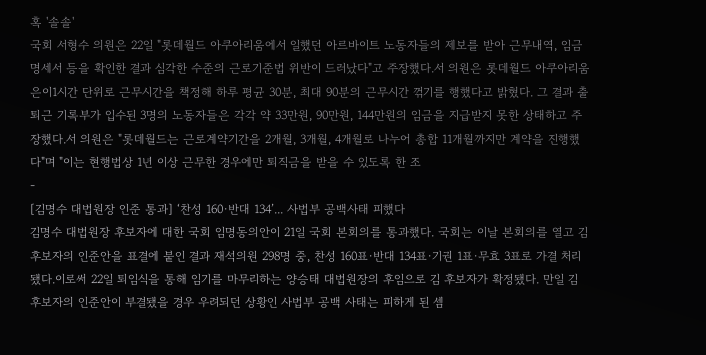혹 '솔솔'
국회 서형수 의원은 22일 "롯데월드 아쿠아리움에서 일했던 아르바이트 노동자들의 제보를 받아 근무내역, 임금명세서 등을 확인한 결과 심각한 수준의 근로기준법 위반이 드러났다"고 주장했다.서 의원은 롯데월드 아쿠아리움은이1시간 단위로 근무시간을 책정해 하루 평균 30분, 최대 90분의 근무시간 꺾기를 행했다고 밝혔다. 그 결과 출퇴근 기록부가 입수된 3명의 노동자들은 각각 약 33만원, 90만원, 144만원의 임금을 지급받지 못한 상태하고 주장했다.서 의원은 "롯데월드는 근로계약기간을 2개월, 3개월, 4개월로 나누어 총합 11개월까지만 계약을 진행했다"며 "이는 현행법상 1년 이상 근무한 경우에만 퇴직금을 받을 수 있도록 한 조
-
[김명수 대법원장 인준 통과] ‘찬성 160·반대 134’... 사법부 공백사태 피했다
김명수 대법원장 후보자에 대한 국회 임명동의안이 21일 국회 본회의를 통과했다. 국회는 이날 본회의를 열고 김 후보자의 인준안을 표결에 붙인 결과 재석의원 298명 중, 찬성 160표·반대 134표·기권 1표·무효 3표로 가결 처리됐다.이로써 22일 퇴임식을 통해 임기를 마무리하는 양승태 대법원장의 후임으로 김 후보자가 확정됐다. 만일 김 후보자의 인준안이 부결됐을 경우 우려되던 상황인 사법부 공백 사태는 피하게 된 셈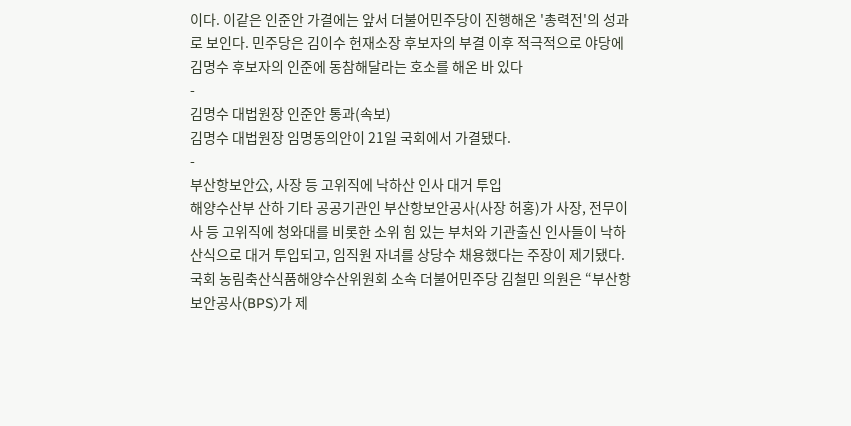이다. 이같은 인준안 가결에는 앞서 더불어민주당이 진행해온 '총력전'의 성과로 보인다. 민주당은 김이수 헌재소장 후보자의 부결 이후 적극적으로 야당에 김명수 후보자의 인준에 동참해달라는 호소를 해온 바 있다
-
김명수 대법원장 인준안 통과(속보)
김명수 대법원장 임명동의안이 21일 국회에서 가결됐다.
-
부산항보안公, 사장 등 고위직에 낙하산 인사 대거 투입
해양수산부 산하 기타 공공기관인 부산항보안공사(사장 허홍)가 사장, 전무이사 등 고위직에 청와대를 비롯한 소위 힘 있는 부처와 기관출신 인사들이 낙하산식으로 대거 투입되고, 임직원 자녀를 상당수 채용했다는 주장이 제기됐다. 국회 농림축산식품해양수산위원회 소속 더불어민주당 김철민 의원은 “부산항보안공사(BPS)가 제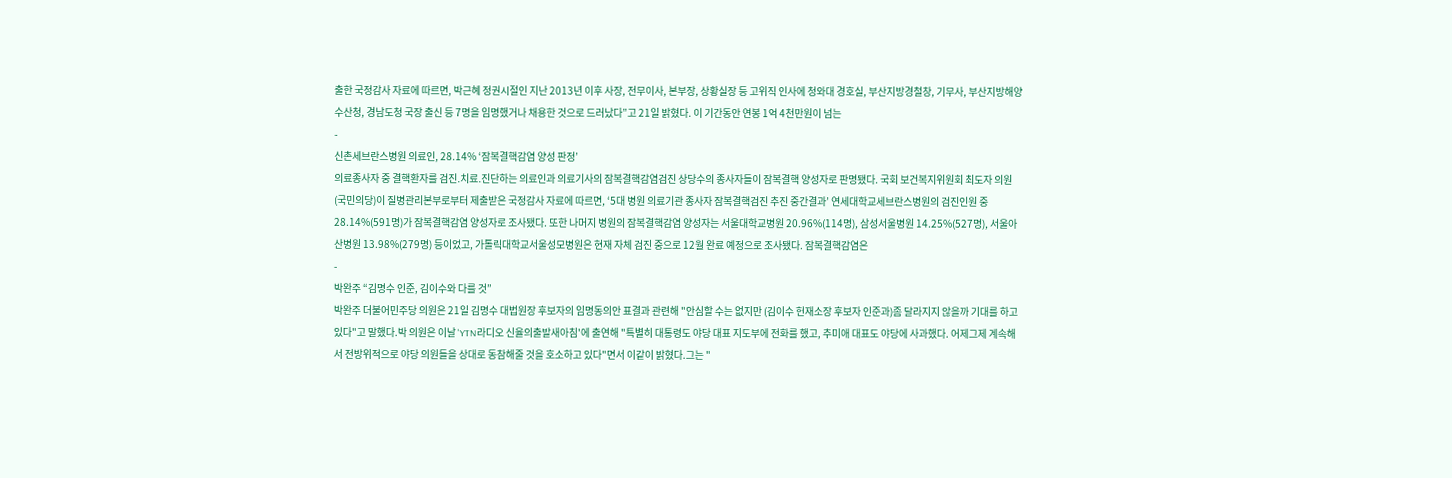출한 국정감사 자료에 따르면, 박근혜 정권시절인 지난 2013년 이후 사장, 전무이사, 본부장, 상황실장 등 고위직 인사에 청와대 경호실, 부산지방경철창, 기무사, 부산지방해양수산청, 경남도청 국장 출신 등 7명을 임명했거나 채용한 것으로 드러났다”고 21일 밝혔다. 이 기간동안 연봉 1억 4천만원이 넘는
-
신촌세브란스병원 의료인, 28.14% ‘잠복결핵감염 양성 판정’
의료종사자 중 결핵환자를 검진․치료․진단하는 의료인과 의료기사의 잠복결핵감염검진 상당수의 종사자들이 잠복결핵 양성자로 판명됐다. 국회 보건복지위원회 최도자 의원(국민의당)이 질병관리본부로부터 제출받은 국정감사 자료에 따르면, ‘5대 병원 의료기관 종사자 잠복결핵검진 추진 중간결과’ 연세대학교세브란스병원의 검진인원 중 28.14%(591명)가 잠복결핵감염 양성자로 조사됐다. 또한 나머지 병원의 잠복결핵감염 양성자는 서울대학교병원 20.96%(114명), 삼성서울병원 14.25%(527명), 서울아산병원 13.98%(279명) 등이었고, 가톨릭대학교서울성모병원은 현재 자체 검진 중으로 12월 완료 예정으로 조사됐다. 잠복결핵감염은
-
박완주 “김명수 인준, 김이수와 다를 것”
박완주 더불어민주당 의원은 21일 김명수 대법원장 후보자의 임명동의안 표결과 관련해 "안심할 수는 없지만 (김이수 헌재소장 후보자 인준과)좀 달라지지 않을까 기대를 하고 있다"고 말했다.박 의원은 이날 'YTN라디오 신율의출발새아침'에 출연해 "특별히 대통령도 야당 대표 지도부에 전화를 했고, 추미애 대표도 야당에 사과했다. 어제그제 계속해서 전방위적으로 야당 의원들을 상대로 동참해줄 것을 호소하고 있다"면서 이같이 밝혔다.그는 "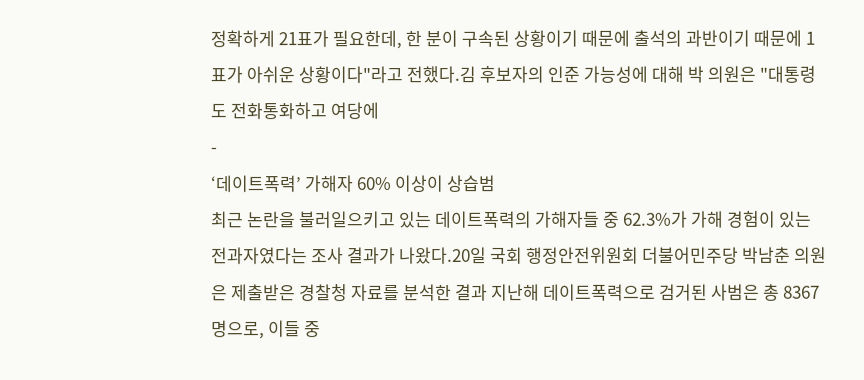정확하게 21표가 필요한데, 한 분이 구속된 상황이기 때문에 출석의 과반이기 때문에 1표가 아쉬운 상황이다"라고 전했다.김 후보자의 인준 가능성에 대해 박 의원은 "대통령도 전화통화하고 여당에
-
‘데이트폭력’ 가해자 60% 이상이 상습범
최근 논란을 불러일으키고 있는 데이트폭력의 가해자들 중 62.3%가 가해 경험이 있는 전과자였다는 조사 결과가 나왔다.20일 국회 행정안전위원회 더불어민주당 박남춘 의원은 제출받은 경찰청 자료를 분석한 결과 지난해 데이트폭력으로 검거된 사범은 총 8367명으로, 이들 중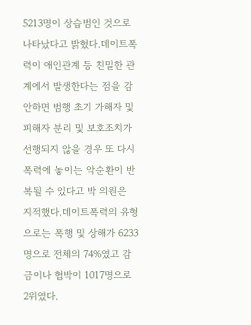5213명이 상습범인 것으로 나타났다고 밝혔다.데이트폭력이 애인관계 등 친밀한 관계에서 발생한다는 점을 감안하면 범행 초기 가해자 및 피해자 분리 및 보호조치가 선행되지 않을 경우 또 다시 폭력에 놓이는 악순환이 반복될 수 있다고 박 의원은 지적했다.데이트폭력의 유형으로는 폭행 및 상해가 6233명으로 전체의 74%였고 감금이나 협박이 1017명으로 2위였다.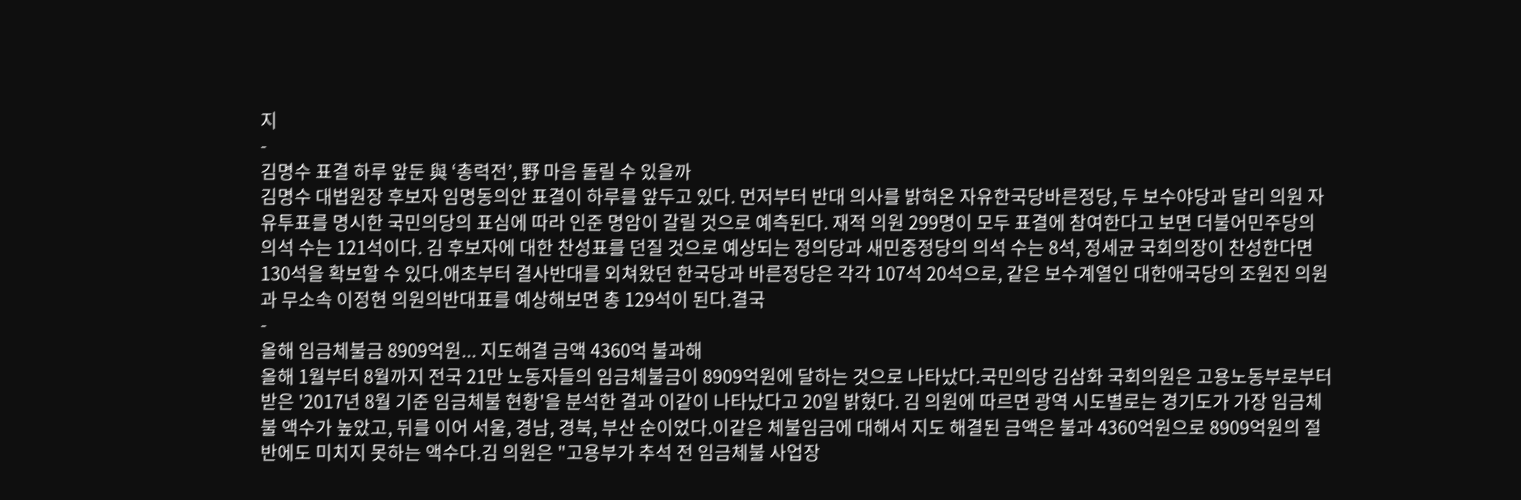지
-
김명수 표결 하루 앞둔 與 ‘총력전’, 野 마음 돌릴 수 있을까
김명수 대법원장 후보자 임명동의안 표결이 하루를 앞두고 있다. 먼저부터 반대 의사를 밝혀온 자유한국당바른정당, 두 보수야당과 달리 의원 자유투표를 명시한 국민의당의 표심에 따라 인준 명암이 갈릴 것으로 예측된다. 재적 의원 299명이 모두 표결에 참여한다고 보면 더불어민주당의 의석 수는 121석이다. 김 후보자에 대한 찬성표를 던질 것으로 예상되는 정의당과 새민중정당의 의석 수는 8석, 정세균 국회의장이 찬성한다면 130석을 확보할 수 있다.애초부터 결사반대를 외쳐왔던 한국당과 바른정당은 각각 107석 20석으로, 같은 보수계열인 대한애국당의 조원진 의원과 무소속 이정현 의원의반대표를 예상해보면 총 129석이 된다.결국
-
올해 임금체불금 8909억원... 지도해결 금액 4360억 불과해
올해 1월부터 8월까지 전국 21만 노동자들의 임금체불금이 8909억원에 달하는 것으로 나타났다.국민의당 김삼화 국회의원은 고용노동부로부터 받은 '2017년 8월 기준 임금체불 현황'을 분석한 결과 이같이 나타났다고 20일 밝혔다. 김 의원에 따르면 광역 시도별로는 경기도가 가장 임금체불 액수가 높았고, 뒤를 이어 서울, 경남, 경북, 부산 순이었다.이같은 체불임금에 대해서 지도 해결된 금액은 불과 4360억원으로 8909억원의 절반에도 미치지 못하는 액수다.김 의원은 "고용부가 추석 전 임금체불 사업장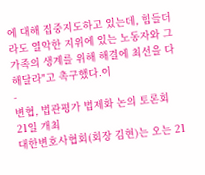에 대해 집중지도하고 있는데, 힘들더라도 열악한 지위에 있는 노동자와 그 가족의 생계를 위해 해결에 최선을 다해달라"고 촉구했다.이
-
변협, 법관평가 법제화 논의 토론회 21일 개최
대한변호사협회(회장 김현)는 오는 21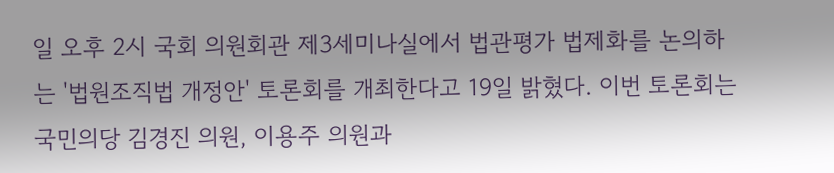일 오후 2시 국회 의원회관 제3세미나실에서 법관평가 법제화를 논의하는 '법원조직법 개정안' 토론회를 개최한다고 19일 밝혔다. 이번 토론회는 국민의당 김경진 의원, 이용주 의원과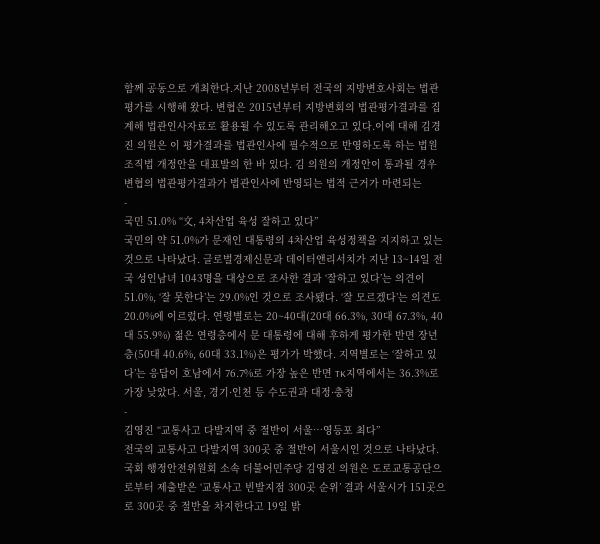함께 공동으로 개최한다.지난 2008년부터 전국의 지방변호사회는 법관평가를 시행해 왔다. 변협은 2015년부터 지방변회의 법관평가결과를 집계해 법관인사자료로 활용될 수 있도록 관리해오고 있다.이에 대해 김경진 의원은 이 평가결과를 법관인사에 필수적으로 반영하도록 하는 법원조직법 개정안을 대표발의 한 바 있다. 김 의원의 개정안이 통과될 경우 변협의 법관평가결과가 법관인사에 반영되는 법적 근거가 마련되는
-
국민 51.0% “文, 4차산업 육성 잘하고 있다”
국민의 약 51.0%가 문재인 대통령의 4차산업 육성정책을 지지하고 있는 것으로 나타났다. 글로벌경제신문과 데이터앤리서치가 지난 13~14일 전국 성인남녀 1043명을 대상으로 조사한 결과 ‘잘하고 있다’는 의견이 51.0%, ‘잘 못한다’는 29.0%인 것으로 조사됐다. ‘잘 모르겠다’는 의견도 20.0%에 이르렀다. 연령별로는 20~40대(20대 66.3%, 30대 67.3%, 40대 55.9%) 젊은 연령층에서 문 대통령에 대해 후하게 평가한 반면 장년층(50대 40.6%, 60대 33.1%)은 평가가 박했다. 지역별로는 ‘잘하고 있다’는 응답이 호남에서 76.7%로 가장 높은 반면 TK지역에서는 36.3%로 가장 낮았다. 서울, 경기·인천 등 수도권과 대정·충청
-
김영진 “교통사고 다발지역 중 절반이 서울…영등포 최다”
전국의 교통사고 다발지역 300곳 중 절반이 서울시인 것으로 나타났다. 국회 행정안전위원회 소속 더불어민주당 김영진 의원은 도로교통공단으로부터 제출받은 ‘교통사고 빈발지점 300곳 순위’ 결과 서울시가 151곳으로 300곳 중 절반을 차지한다고 19일 밝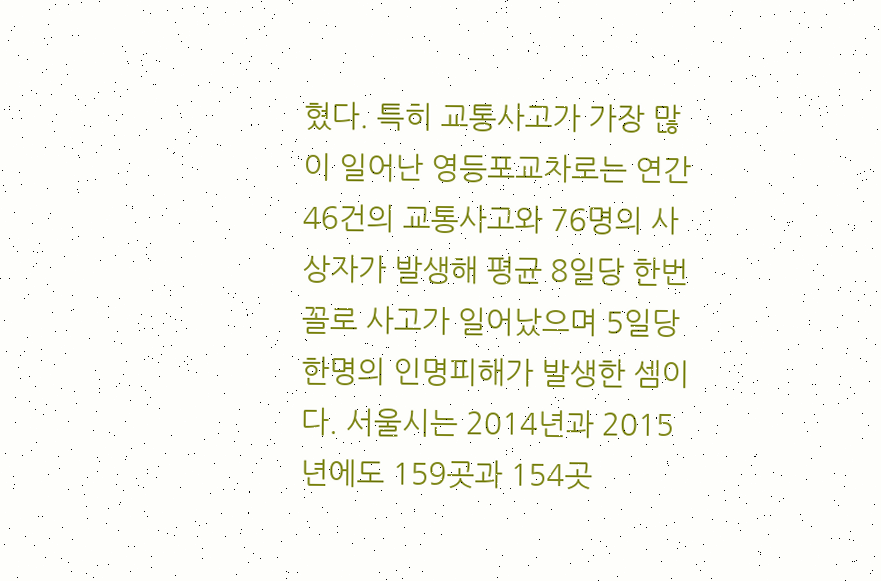혔다. 특히 교통사고가 가장 많이 일어난 영등포교차로는 연간 46건의 교통사고와 76명의 사상자가 발생해 평균 8일당 한번 꼴로 사고가 일어났으며 5일당 한명의 인명피해가 발생한 셈이다. 서울시는 2014년과 2015년에도 159곳과 154곳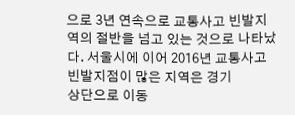으로 3년 연속으로 교통사고 빈발지역의 절반을 넘고 있는 것으로 나타났다. 서울시에 이어 2016년 교통사고 빈발지점이 많은 지역은 경기
상단으로 이동